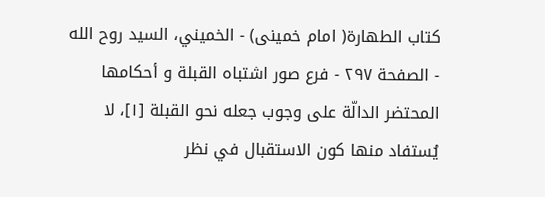كتاب الطهارة( امام خمينى) - الخميني، السيد روح الله - الصفحة ٢٩٧ - فرع صور اشتباه القبلة و أحكامها
المحتضر الدالّة على وجوب جعله نحو القبلة [١]، لا يُستفاد منها كون الاستقبال في نظر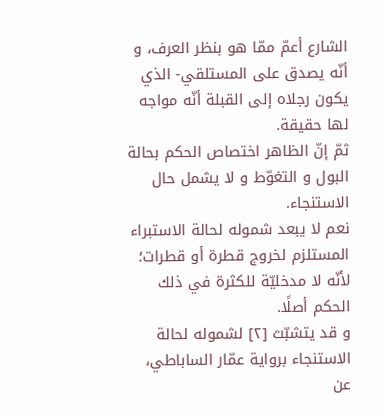الشارع أعمّ ممّا هو بنظر العرف، و أنّه يصدق على المستلقي- الذي يكون رجلاه إلى القبلة أنّه مواجه لها حقيقة.
ثمّ إنّ الظاهر اختصاص الحكم بحالة البول و التغوّط و لا يشمل حال الاستنجاء.
نعم لا يبعد شموله لحالة الاستبراء المستلزم لخروج قطرة أو قطرات؛ لأنّه لا مدخليّة للكثرة في ذلك الحكم أصلًا.
و قد يتشبّث [٢] لشموله لحالة الاستنجاء برواية عمّار الساباطي، عن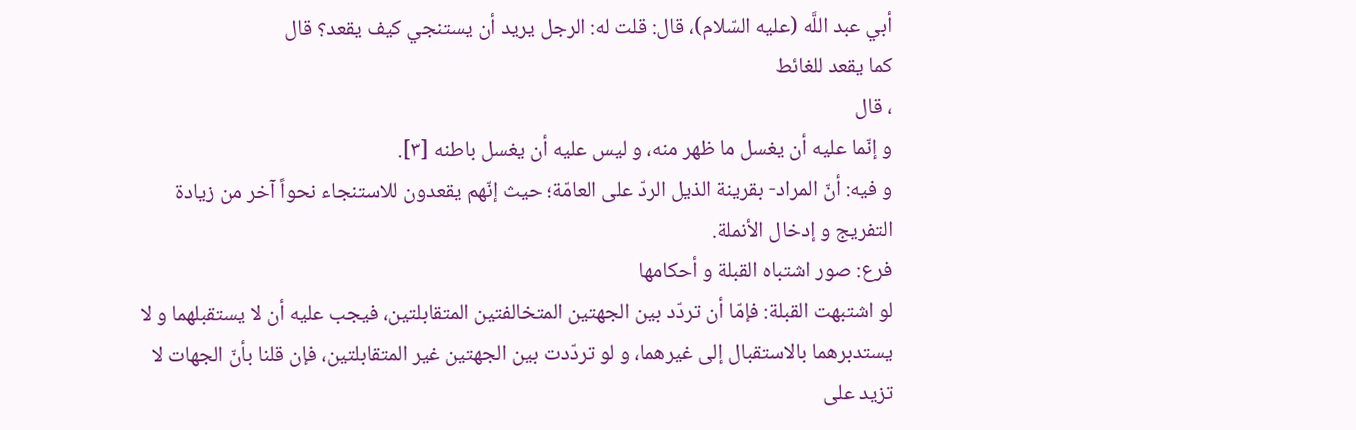أبي عبد اللَّه (عليه السّلام)، قال: قلت له: الرجل يريد أن يستنجي كيف يقعد؟ قال
كما يقعد للغائط
، قال
و إنّما عليه أن يغسل ما ظهر منه، و ليس عليه أن يغسل باطنه [٣].
و فيه: أنّ المراد- بقرينة الذيل الردّ على العامّة؛ حيث إنّهم يقعدون للاستنجاء نحواً آخر من زيادة التفريج و إدخال الأنملة.
فرع: صور اشتباه القبلة و أحكامها
لو اشتبهت القبلة: فإمّا أن تردّد بين الجهتين المتخالفتين المتقابلتين، فيجب عليه أن لا يستقبلهما و لا يستدبرهما بالاستقبال إلى غيرهما، و لو تردّدت بين الجهتين غير المتقابلتين، فإن قلنا بأنّ الجهات لا تزيد على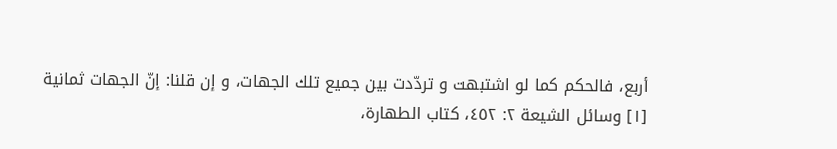أربع، فالحكم كما لو اشتبهت و تردّدت بين جميع تلك الجهات، و إن قلنا: إنّ الجهات ثمانية
[١] وسائل الشيعة ٢: ٤٥٢، كتاب الطهارة،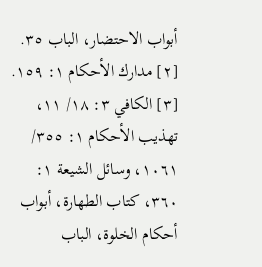أبواب الاحتضار، الباب ٣٥.
[٢] مدارك الأحكام ١: ١٥٩.
[٣] الكافي ٣: ١٨/ ١١، تهذيب الأحكام ١: ٣٥٥/ ١٠٦١، وسائل الشيعة ١: ٣٦٠، كتاب الطهارة، أبواب أحكام الخلوة، الباب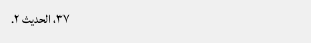٣٧، الحديث ٢.